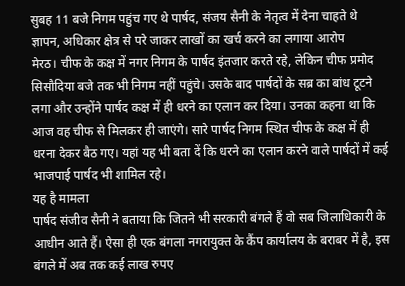सुबह 11 बजे निगम पहुंच गए थे पार्षद, संजय सैनी के नेतृत्व में देना चाहते थे ज्ञापन, अधिकार क्षेत्र से परे जाकर लाखों का खर्च करने का लगाया आरोप
मेरठ। चीफ के कक्ष में नगर निगम के पार्षद इंतजार करते रहे, लेकिन चीफ प्रमोद सिसौदिया बजे तक भी निगम नहीं पहुंचे। उसके बाद पार्षदों के सब्र का बांध टूटने लगा और उन्होंने पार्षद कक्ष में ही धरने का एलान कर दिया। उनका कहना था कि आज वह चीफ से मिलकर ही जाएंगे। सारे पार्षद निगम स्थित चीफ के कक्ष में ही धरना देकर बैठ गए। यहां यह भी बता दें कि धरने का एलान करने वाले पार्षदों में कई भाजपाई पार्षद भी शामिल रहे।
यह है मामला
पार्षद संजीव सैनी ने बताया कि जितने भी सरकारी बंगले हैं वो सब जिलाधिकारी के आधीन आते हैं। ऐसा ही एक बंगला नगरायुक्त के कैंप कार्यालय के बराबर में है, इस बंगले में अब तक कई लाख रुपए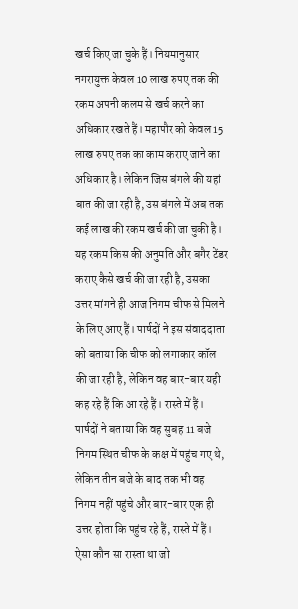खर्च किए जा चुके हैं। नियमानुसार नगरायुक्त केवल 10 लाख रुपए तक की रकम अपनी कलम से खर्च करने का अधिकार रखते हैं। महापौर को केवल 15 लाख रुपए तक का काम कराए जाने का अधिकार है। लेकिन जिस बंगले की यहां बात की जा रही है, उस बंगले में अब तक कई लाख की रकम खर्च की जा चुकी है। यह रकम किस की अनुमति और बगैर टेंडर कराए कैसे खर्च की जा रही है, उसका उत्तर मांगने ही आज निगम चीफ से मिलने के लिए आए हैं। पार्षदों ने इस संवाददाता को बताया कि चीफ को लगाकार कॉल की जा रही है, लेकिन वह बार-बार यही कह रहे हैं कि आ रहे हैं। रास्ते में हैं। पार्षदों ने बताया कि वह सुबह 11 बजे निगम स्थित चीफ के कक्ष में पहुंच गए थे, लेकिन तीन बजे के बाद तक भी वह निगम नहीं पहुंचे और बार-बार एक ही उत्तर होता कि पहुंच रहे हैं, रास्ते में हैं। ऐसा कौन सा रास्ता था जो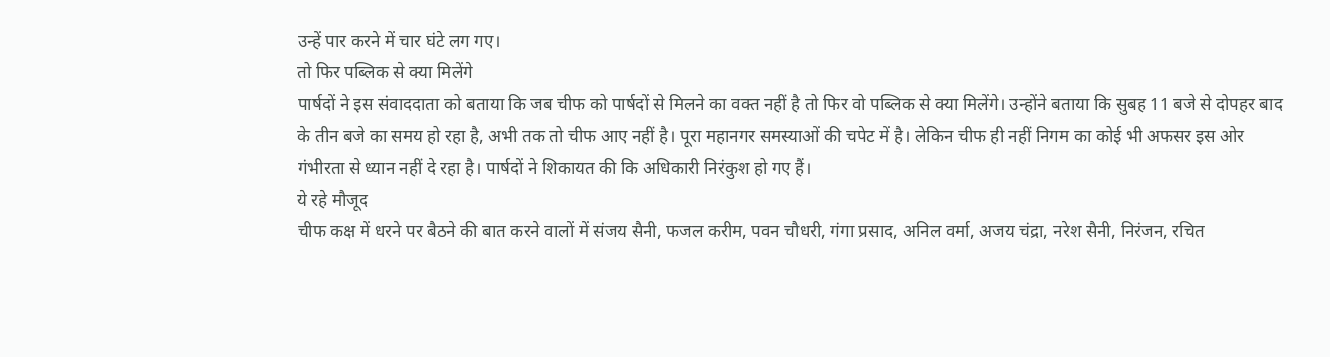उन्हें पार करने में चार घंटे लग गए।
तो फिर पब्लिक से क्या मिलेंगे
पार्षदों ने इस संवाददाता को बताया कि जब चीफ को पार्षदों से मिलने का वक्त नहीं है तो फिर वो पब्लिक से क्या मिलेंगे। उन्होंने बताया कि सुबह 11 बजे से दोपहर बाद के तीन बजे का समय हो रहा है, अभी तक तो चीफ आए नहीं है। पूरा महानगर समस्याओं की चपेट में है। लेकिन चीफ ही नहीं निगम का कोई भी अफसर इस ओर गंभीरता से ध्यान नहीं दे रहा है। पार्षदों ने शिकायत की कि अधिकारी निरंकुश हो गए हैं।
ये रहे मौजूद
चीफ कक्ष में धरने पर बैठने की बात करने वालों में संजय सैनी, फजल करीम, पवन चौधरी, गंगा प्रसाद, अनिल वर्मा, अजय चंद्रा, नरेश सैनी, निरंजन, रचित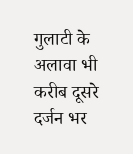गुलाटी के अलावा भी करीब दूसरे दर्जन भर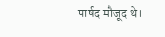पार्षद मौजूद थे।